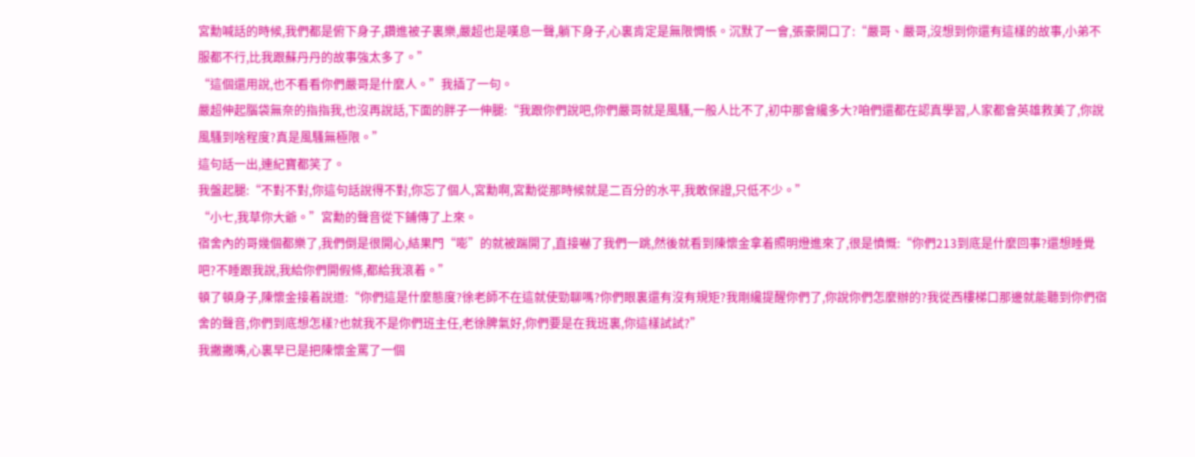宮勳喊話的時候,我們都是俯下身子,鑽進被子裏樂,嚴超也是嘆息一聲,躺下身子,心裏肯定是無限惆悵。沉默了一會,張豪開口了:“嚴哥、嚴哥,沒想到你還有這樣的故事,小弟不服都不行,比我跟蘇丹丹的故事強太多了。”
“這個還用說,也不看看你們嚴哥是什麼人。”我插了一句。
嚴超伸起腦袋無奈的指指我,也沒再說話,下面的胖子一伸腿:“我跟你們說吧,你們嚴哥就是風騷,一般人比不了,初中那會纔多大?咱們還都在認真學習,人家都會英雄救美了,你說風騷到啥程度?真是風騷無極限。”
這句話一出,連紀寶都笑了。
我盤起腿:“不對不對,你這句話說得不對,你忘了個人,宮勳啊,宮勳從那時候就是二百分的水平,我敢保證,只低不少。”
“小七,我草你大爺。”宮勳的聲音從下鋪傳了上來。
宿舍內的哥幾個都樂了,我們倒是很開心,結果門“嘭”的就被踹開了,直接嚇了我們一跳,然後就看到陳懷金拿着照明燈進來了,很是憤慨:“你們213到底是什麼回事?還想睡覺吧?不睡跟我說,我給你們開假條,都給我滾着。”
頓了頓身子,陳懷金接着說道:“你們這是什麼態度?徐老師不在這就使勁聊嗎?你們眼裏還有沒有規矩?我剛纔提醒你們了,你說你們怎麼辦的?我從西樓梯口那邊就能聽到你們宿舍的聲音,你們到底想怎樣?也就我不是你們班主任,老徐脾氣好,你們要是在我班裏,你這樣試試?”
我撇撇嘴,心裏早已是把陳懷金罵了一個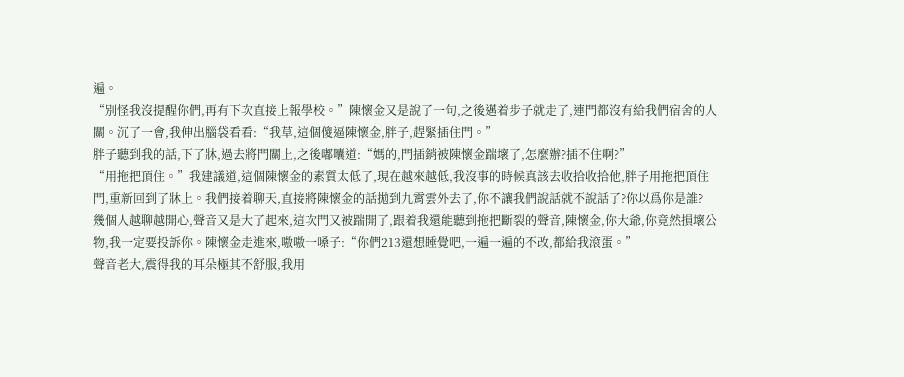遍。
“別怪我沒提醒你們,再有下次直接上報學校。”陳懷金又是說了一句,之後邁着步子就走了,連門都沒有給我們宿舍的人關。沉了一會,我伸出腦袋看看:“我草,這個傻逼陳懷金,胖子,趕緊插住門。”
胖子聽到我的話,下了牀,過去將門關上,之後嘟囔道:“媽的,門插銷被陳懷金踹壞了,怎麼辦?插不住啊?”
“用拖把頂住。”我建議道,這個陳懷金的素質太低了,現在越來越低,我沒事的時候真該去收拾收拾他,胖子用拖把頂住門,重新回到了牀上。我們接着聊天,直接將陳懷金的話拋到九霄雲外去了,你不讓我們說話就不說話了?你以爲你是誰?
幾個人越聊越開心,聲音又是大了起來,這次門又被踹開了,跟着我還能聽到拖把斷裂的聲音,陳懷金,你大爺,你竟然損壞公物,我一定要投訴你。陳懷金走進來,嗷嗷一嗓子:“你們213還想睡覺吧,一遍一遍的不改,都給我滾蛋。”
聲音老大,震得我的耳朵極其不舒服,我用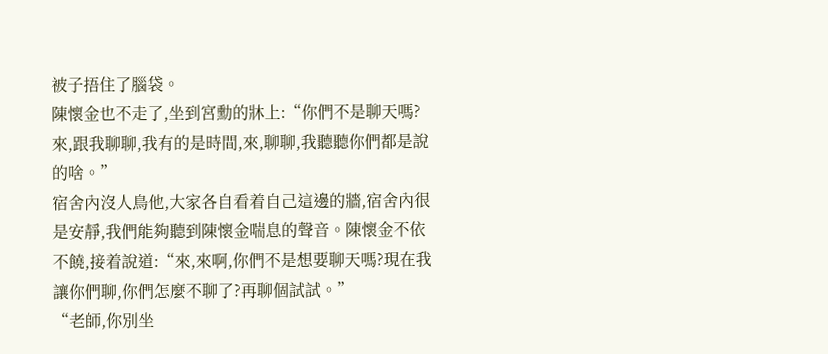被子捂住了腦袋。
陳懷金也不走了,坐到宮勳的牀上:“你們不是聊天嗎?來,跟我聊聊,我有的是時間,來,聊聊,我聽聽你們都是說的啥。”
宿舍內沒人鳥他,大家各自看着自己這邊的牆,宿舍內很是安靜,我們能夠聽到陳懷金喘息的聲音。陳懷金不依不饒,接着說道:“來,來啊,你們不是想要聊天嗎?現在我讓你們聊,你們怎麼不聊了?再聊個試試。”
“老師,你別坐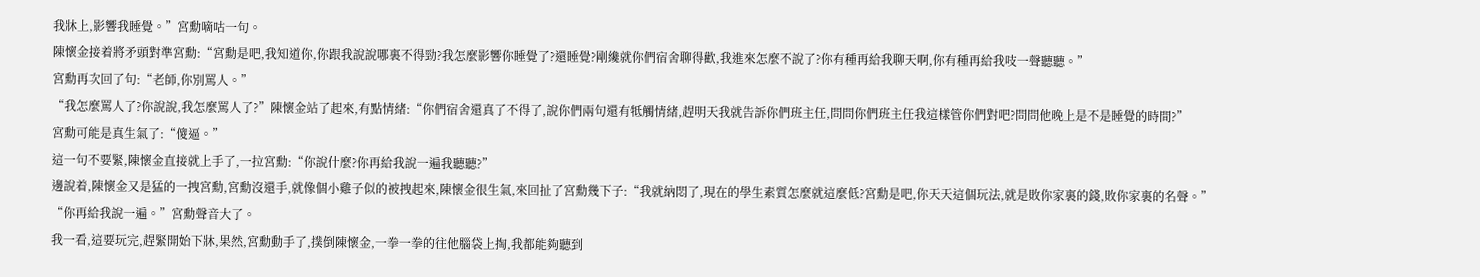我牀上,影響我睡覺。”宮勳嘀咕一句。
陳懷金接着將矛頭對準宮勳:“宮勳是吧,我知道你,你跟我說說哪裏不得勁?我怎麼影響你睡覺了?還睡覺?剛纔就你們宿舍聊得歡,我進來怎麼不說了?你有種再給我聊天啊,你有種再給我吱一聲聽聽。”
宮勳再次回了句:“老師,你別罵人。”
“我怎麼罵人了?你說說,我怎麼罵人了?”陳懷金站了起來,有點情緒:“你們宿舍還真了不得了,說你們兩句還有牴觸情緒,趕明天我就告訴你們班主任,問問你們班主任我這樣管你們對吧?問問他晚上是不是睡覺的時間?”
宮勳可能是真生氣了:“傻逼。”
這一句不要緊,陳懷金直接就上手了,一拉宮勳:“你說什麼?你再給我說一遍我聽聽?”
邊說着,陳懷金又是猛的一拽宮勳,宮勳沒還手,就像個小雞子似的被拽起來,陳懷金很生氣,來回扯了宮勳幾下子:“我就納悶了,現在的學生素質怎麼就這麼低?宮勳是吧,你天天這個玩法,就是敗你家裏的錢,敗你家裏的名聲。”
“你再給我說一遍。”宮勳聲音大了。
我一看,這要玩完,趕緊開始下牀,果然,宮勳動手了,撲倒陳懷金,一拳一拳的往他腦袋上掏,我都能夠聽到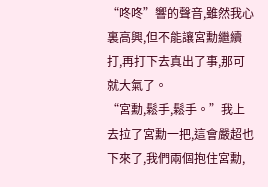“咚咚”響的聲音,雖然我心裏高興,但不能讓宮勳繼續打,再打下去真出了事,那可就大氣了。
“宮勳,鬆手,鬆手。”我上去拉了宮勳一把,這會嚴超也下來了,我們兩個抱住宮勳,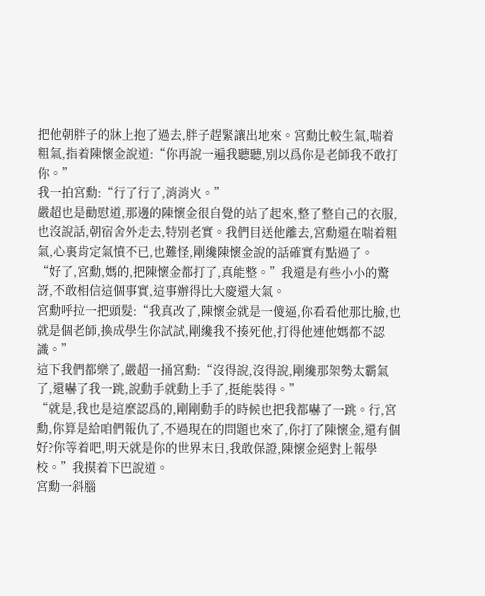把他朝胖子的牀上抱了過去,胖子趕緊讓出地來。宮勳比較生氣,喘着粗氣,指着陳懷金說道:“你再說一遍我聽聽,別以爲你是老師我不敢打你。”
我一拍宮勳:“行了行了,消消火。”
嚴超也是勸慰道,那邊的陳懷金很自覺的站了起來,整了整自己的衣服,也沒說話,朝宿舍外走去,特別老實。我們目送他離去,宮勳還在喘着粗氣,心裏肯定氣憤不已,也難怪,剛纔陳懷金說的話確實有點過了。
“好了,宮勳,媽的,把陳懷金都打了,真能整。”我還是有些小小的驚訝,不敢相信這個事實,這事辦得比大慶還大氣。
宮勳呼拉一把頭髮:“我真改了,陳懷金就是一傻逼,你看看他那比臉,也就是個老師,換成學生你試試,剛纔我不揍死他,打得他連他媽都不認識。”
這下我們都樂了,嚴超一捅宮勳:“沒得說,沒得說,剛纔那架勢太霸氣了,還嚇了我一跳,說動手就動上手了,挺能裝得。”
“就是,我也是這麼認爲的,剛剛動手的時候也把我都嚇了一跳。行,宮勳,你算是給咱們報仇了,不過現在的問題也來了,你打了陳懷金,還有個好?你等着吧,明天就是你的世界末日,我敢保證,陳懷金絕對上報學校。”我摸着下巴說道。
宮勳一斜腦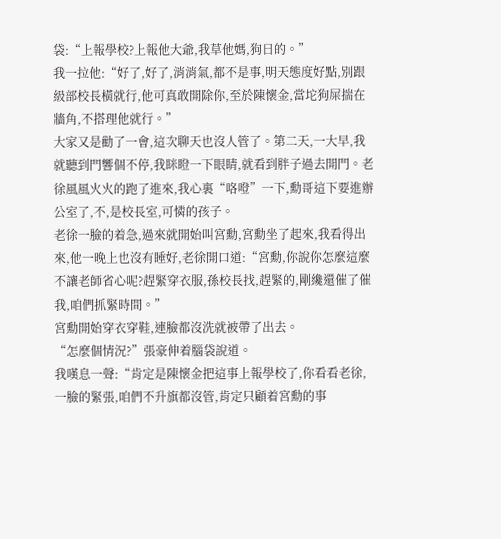袋:“上報學校?上報他大爺,我草他媽,狗日的。”
我一拉他:“好了,好了,消消氣,都不是事,明天態度好點,別跟級部校長橫就行,他可真敢開除你,至於陳懷金,當坨狗屎揣在牆角,不搭理他就行。”
大家又是勸了一會,這次聊天也沒人管了。第二天,一大早,我就聽到門響個不停,我眯瞪一下眼睛,就看到胖子過去開門。老徐風風火火的跑了進來,我心裏“咯噔”一下,勳哥這下要進辦公室了,不,是校長室,可憐的孩子。
老徐一臉的着急,過來就開始叫宮勳,宮勳坐了起來,我看得出來,他一晚上也沒有睡好,老徐開口道:“宮勳,你說你怎麼這麼不讓老師省心呢?趕緊穿衣服,孫校長找,趕緊的,剛纔還催了催我,咱們抓緊時間。”
宮勳開始穿衣穿鞋,連臉都沒洗就被帶了出去。
“怎麼個情況?”張豪伸着腦袋說道。
我嘆息一聲:“肯定是陳懷金把這事上報學校了,你看看老徐,一臉的緊張,咱們不升旗都沒管,肯定只顧着宮勳的事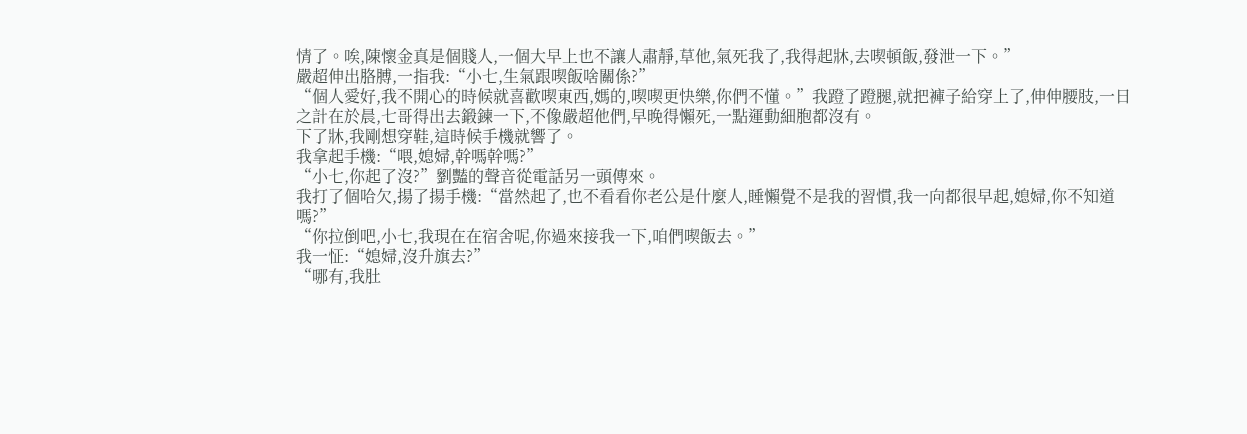情了。唉,陳懷金真是個賤人,一個大早上也不讓人肅靜,草他,氣死我了,我得起牀,去喫頓飯,發泄一下。”
嚴超伸出胳膊,一指我:“小七,生氣跟喫飯啥關係?”
“個人愛好,我不開心的時候就喜歡喫東西,媽的,喫喫更快樂,你們不懂。”我蹬了蹬腿,就把褲子給穿上了,伸伸腰肢,一日之計在於晨,七哥得出去鍛鍊一下,不像嚴超他們,早晚得懶死,一點運動細胞都沒有。
下了牀,我剛想穿鞋,這時候手機就響了。
我拿起手機:“喂,媳婦,幹嗎幹嗎?”
“小七,你起了沒?”劉豔的聲音從電話另一頭傳來。
我打了個哈欠,揚了揚手機:“當然起了,也不看看你老公是什麼人,睡懶覺不是我的習慣,我一向都很早起,媳婦,你不知道嗎?”
“你拉倒吧,小七,我現在在宿舍呢,你過來接我一下,咱們喫飯去。”
我一怔:“媳婦,沒升旗去?”
“哪有,我肚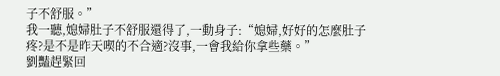子不舒服。”
我一聽,媳婦肚子不舒服還得了,一動身子:“媳婦,好好的怎麼肚子疼?是不是昨天喫的不合適?沒事,一會我給你拿些藥。”
劉豔趕緊回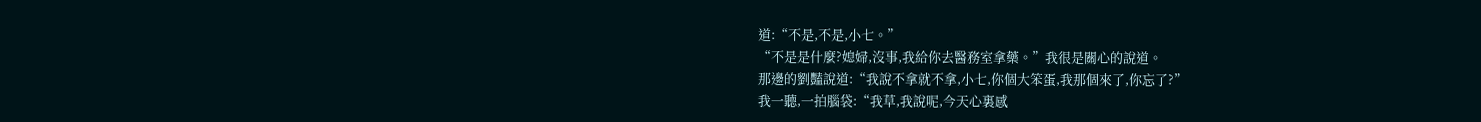道:“不是,不是,小七。”
“不是是什麼?媳婦,沒事,我給你去醫務室拿藥。”我很是關心的說道。
那邊的劉豔說道:“我說不拿就不拿,小七,你個大笨蛋,我那個來了,你忘了?”
我一聽,一拍腦袋:“我草,我說呢,今天心裏感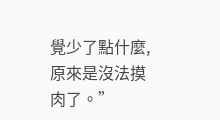覺少了點什麼,原來是沒法摸肉了。”